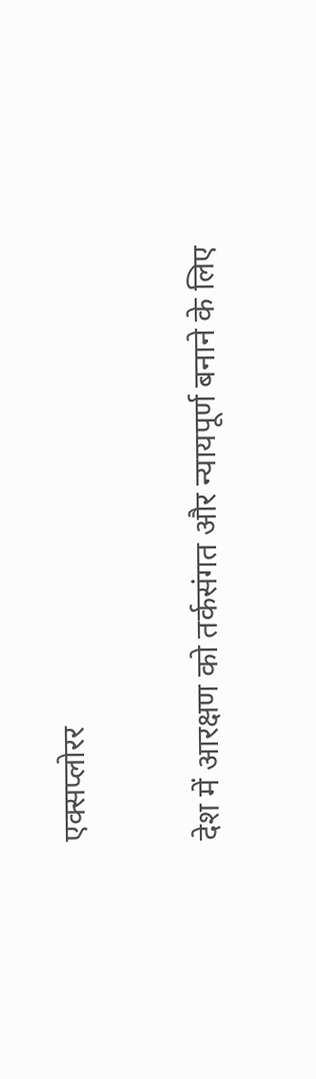एक्सप्लोरर

देश में आरक्षण को तर्कसंगत और न्यायपूर्ण बनाने के लिए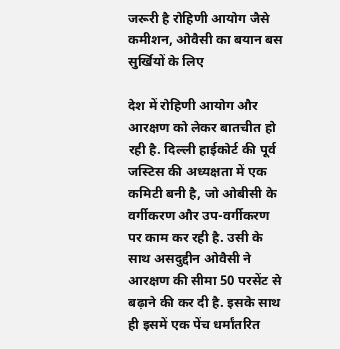जरूरी है रोहिणी आयोग जैसे कमीशन, ओवैसी का बयान बस सुर्खियों के लिए

देश में रोहिणी आयोग और आरक्षण को लेकर बातचीत हो रही है. दिल्ली हाईकोर्ट की पूर्व जस्टिस की अध्यक्षता में एक कमिटी बनी है, जो ओबीसी के वर्गीकरण और उप-वर्गीकरण पर काम कर रही है. उसी के साथ असदुद्दीन ओवैसी ने आरक्षण की सीमा 50 परसेंट से बढ़ाने की कर दी है. इसके साथ ही इसमें एक पेंच धर्मांतरित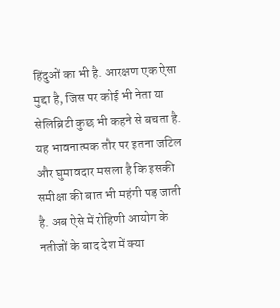हिंदुओं का भी है. आरक्षण एक ऐसा मुद्दा है, जिस पर कोई भी नेता या सेलिब्रिटी कुछ भी कहने से बचता है. यह भावनात्मक तौर पर इतना जटिल और घुमावदार मसला है कि इसकी समीक्षा की बात भी महंगी पड़ जाती है. अब ऐसे में रोहिणी आयोग के नतीजों के बाद देश में क्या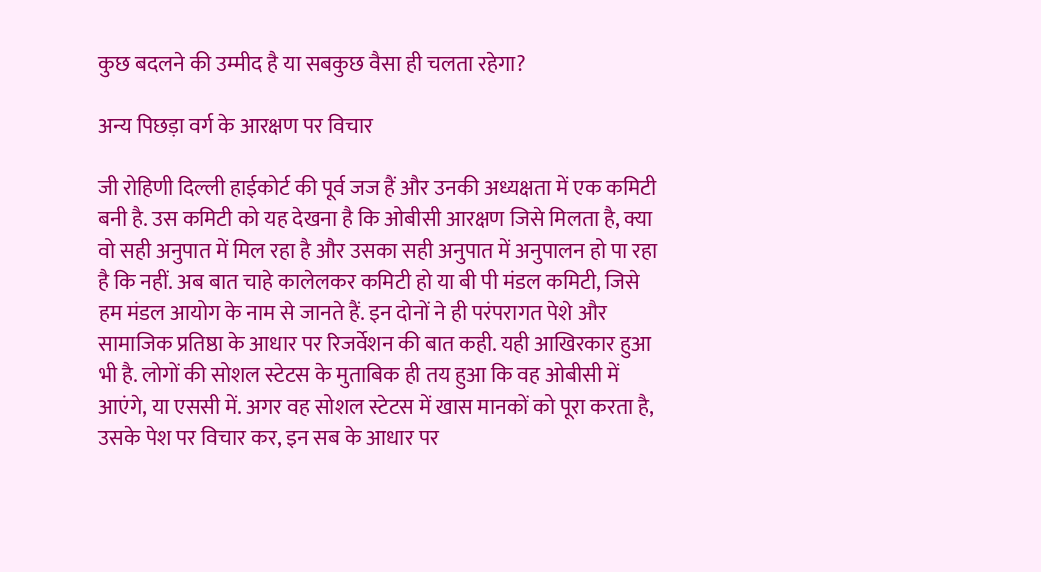कुछ बदलने की उम्मीद है या सबकुछ वैसा ही चलता रहेगा?

अन्य पिछड़ा वर्ग के आरक्षण पर विचार

जी रोहिणी दिल्ली हाईकोर्ट की पूर्व जज हैं और उनकी अध्यक्षता में एक कमिटी बनी है. उस कमिटी को यह देखना है कि ओबीसी आरक्षण जिसे मिलता है, क्या वो सही अनुपात में मिल रहा है और उसका सही अनुपात में अनुपालन हो पा रहा है कि नहीं. अब बात चाहे कालेलकर कमिटी हो या बी पी मंडल कमिटी, जिसे हम मंडल आयोग के नाम से जानते हैं. इन दोनों ने ही परंपरागत पेशे और सामाजिक प्रतिष्ठा के आधार पर रिजर्वेशन की बात कही. यही आखिरकार हुआ भी है. लोगों की सोशल स्टेटस के मुताबिक ही तय हुआ कि वह ओबीसी में आएंगे, या एससी में. अगर वह सोशल स्टेटस में खास मानकों को पूरा करता है, उसके पेश पर विचार कर, इन सब के आधार पर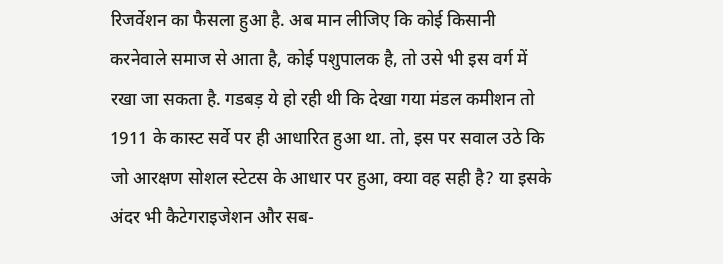रिजर्वेशन का फैसला हुआ है. अब मान लीजिए कि कोई किसानी करनेवाले समाज से आता है, कोई पशुपालक है, तो उसे भी इस वर्ग में रखा जा सकता है. गडबड़ ये हो रही थी कि देखा गया मंडल कमीशन तो 1911 के कास्ट सर्वे पर ही आधारित हुआ था. तो, इस पर सवाल उठे कि जो आरक्षण सोशल स्टेटस के आधार पर हुआ, क्या वह सही है? या इसके अंदर भी कैटेगराइजेशन और सब-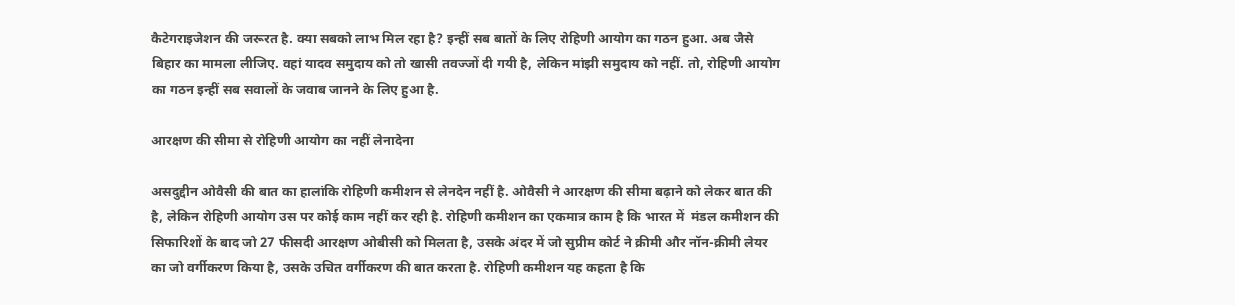कैटेगराइजेशन की जरूरत है. क्या सबको लाभ मिल रहा है? इन्हीं सब बातों के लिए रोहिणी आयोग का गठन हुआ. अब जैसे बिहार का मामला लीजिए. वहां यादव समुदाय को तो खासी तवज्जों दी गयी है, लेकिन मांझी समुदाय को नहीं. तो, रोहिणी आयोग का गठन इन्हीं सब सवालों के जवाब जानने के लिए हुआ है.

आरक्षण की सीमा से रोहिणी आयोग का नहीं लेनादेना

असदुद्दीन ओवैसी की बात का हालांकि रोहिणी कमीशन से लेनदेन नहीं है. ओवैसी ने आरक्षण की सीमा बढ़ाने को लेकर बात की है, लेकिन रोहिणी आयोग उस पर कोई काम नहीं कर रही है. रोहिणी कमीशन का एकमात्र काम है कि भारत में  मंडल कमीशन की सिफारिशों के बाद जो 27 फीसदी आरक्षण ओबीसी को मिलता है, उसके अंदर में जो सुप्रीम कोर्ट ने क्रीमी और नॉन-क्रीमी लेयर का जो वर्गीकरण किया है, उसके उचित वर्गीकरण की बात करता है. रोहिणी कमीशन यह कहता है कि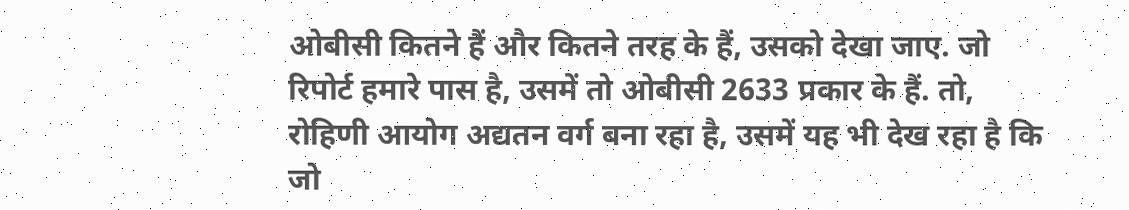ओबीसी कितने हैं और कितने तरह के हैं, उसको देखा जाए. जो रिपोर्ट हमारे पास है, उसमें तो ओबीसी 2633 प्रकार के हैं. तो, रोहिणी आयोग अद्यतन वर्ग बना रहा है, उसमें यह भी देख रहा है कि जो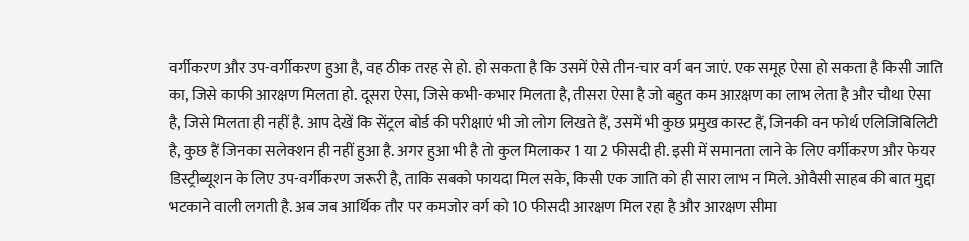वर्गीकरण और उप-वर्गीकरण हुआ है, वह ठीक तरह से हो. हो सकता है कि उसमें ऐसे तीन-चार वर्ग बन जाएं. एक समूह ऐसा हो सकता है किसी जाति का, जिसे काफी आरक्षण मिलता हो. दूसरा ऐसा, जिसे कभी-कभार मिलता है, तीसरा ऐसा है जो बहुत कम आऱक्षण का लाभ लेता है और चौथा ऐसा है, जिसे मिलता ही नहीं है. आप देखें कि सेंट्रल बोर्ड की परीक्षाएं भी जो लोग लिखते हैं, उसमें भी कुछ प्रमुख कास्ट हैं, जिनकी वन फोर्थ एलिजिबिलिटी है, कुछ हैं जिनका सलेक्शन ही नहीं हुआ है. अगर हुआ भी है तो कुल मिलाकर 1 या 2 फीसदी ही. इसी में समानता लाने के लिए वर्गीकरण और फेयर डिस्ट्रीब्यूशन के लिए उप-वर्गीकरण जरूरी है, ताकि सबको फायदा मिल सके, किसी एक जाति को ही सारा लाभ न मिले. ओवैसी साहब की बात मुद्दा भटकाने वाली लगती है. अब जब आर्थिक तौर पर कमजोर वर्ग को 10 फीसदी आरक्षण मिल रहा है और आरक्षण सीमा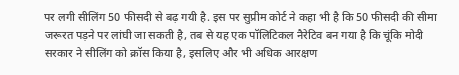पर लगी सीलिंग 50 फीसदी से बढ़ गयी है. इस पर सुप्रीम कोर्ट ने कहा भी है कि 50 फीसदी की सीमा जरूरत पड़ने पर लांघी जा सकती है, तब से यह एक पॉलिटिकल नैरेटिव बन गया है कि चूंकि मोदी सरकार ने सीलिंग को क्रॉस किया है, इसलिए और भी अधिक आरक्षण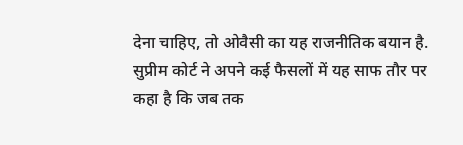देना चाहिए, तो ओवैसी का यह राजनीतिक बयान है. सुप्रीम कोर्ट ने अपने कई फैसलों में यह साफ तौर पर कहा है कि जब तक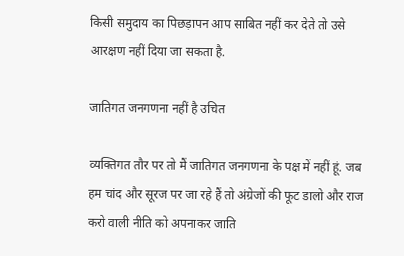किसी समुदाय का पिछड़ापन आप साबित नहीं कर देते तो उसे आरक्षण नहीं दिया जा सकता है.

जातिगत जनगणना नहीं है उचित

व्यक्तिगत तौर पर तो मैं जातिगत जनगणना के पक्ष में नहीं हूं. जब हम चांद और सूरज पर जा रहे हैं तो अंग्रेजों की फूट डालो और राज करो वाली नीति को अपनाकर जाति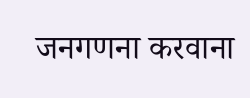जनगणना करवाना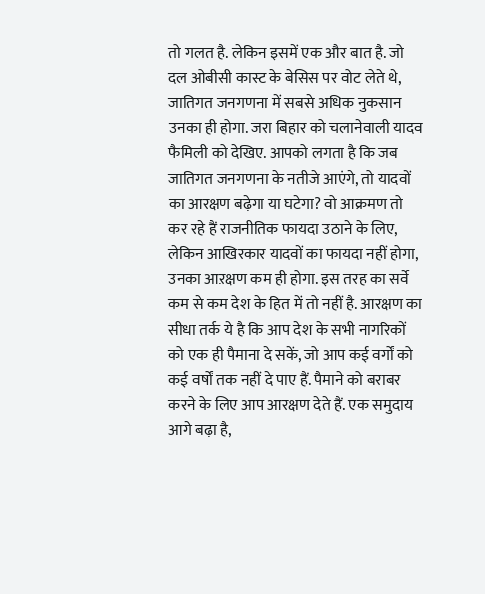तो गलत है. लेकिन इसमें एक और बात है. जो दल ओबीसी कास्ट के बेसिस पर वोट लेते थे, जातिगत जनगणना में सबसे अधिक नुकसान उनका ही होगा. जरा बिहार को चलानेवाली यादव फैमिली को देखिए. आपको लगता है कि जब जातिगत जनगणना के नतीजे आएंगे, तो यादवों का आरक्षण बढ़ेगा या घटेगा? वो आक्रमण तो कर रहे हैं राजनीतिक फायदा उठाने के लिए, लेकिन आखिरकार यादवों का फायदा नहीं होगा, उनका आऱक्षण कम ही होगा. इस तरह का सर्वे कम से कम देश के हित में तो नहीं है. आरक्षण का सीधा तर्क ये है कि आप देश के सभी नागरिकों को एक ही पैमाना दे सकें, जो आप कई वर्गों को कई वर्षों तक नहीं दे पाए हैं. पैमाने को बराबर करने के लिए आप आरक्षण देते हैं. एक समुदाय आगे बढ़ा है,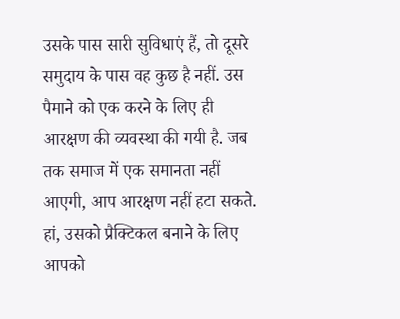उसके पास सारी सुविधाएं हैं, तो दूसरे समुदाय के पास वह कुछ है नहीं. उस पैमाने को एक करने के लिए ही आरक्षण की व्यवस्था की गयी है. जब तक समाज में एक समानता नहीं आएगी, आप आरक्षण नहीं हटा सकते. हां, उसको प्रैक्टिकल बनाने के लिए आपको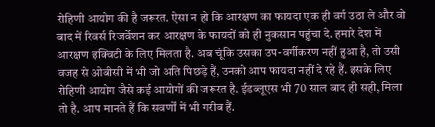रोहिणी आयोग की है जरूरत. ऐसा न हो कि आरक्षण का फायदा एक ही वर्ग उठा ले और वो बाद में रिवर्स रिजर्वेशन कर आरक्षण के फायदों को ही नुकसान पहुंचा दे. हमारे देश में आरक्षण इक्विटी के लिए मिलता है. अब चूंकि उसका उप-वर्गीकरण नहीं हुआ है, तो उसी वजह से ओबीसी में भी जो अति पिछड़े हैं, उनको आप फायदा नहीं दे रहे हैं. इसके लिए रोहिणी आयोग जैसे कई आयोगों की जरूरत है. ईडब्लूएस भी 70 साल बाद ही सही, मिला तो है. आप मानते हैं कि सवर्णों में भी गरीब हैं.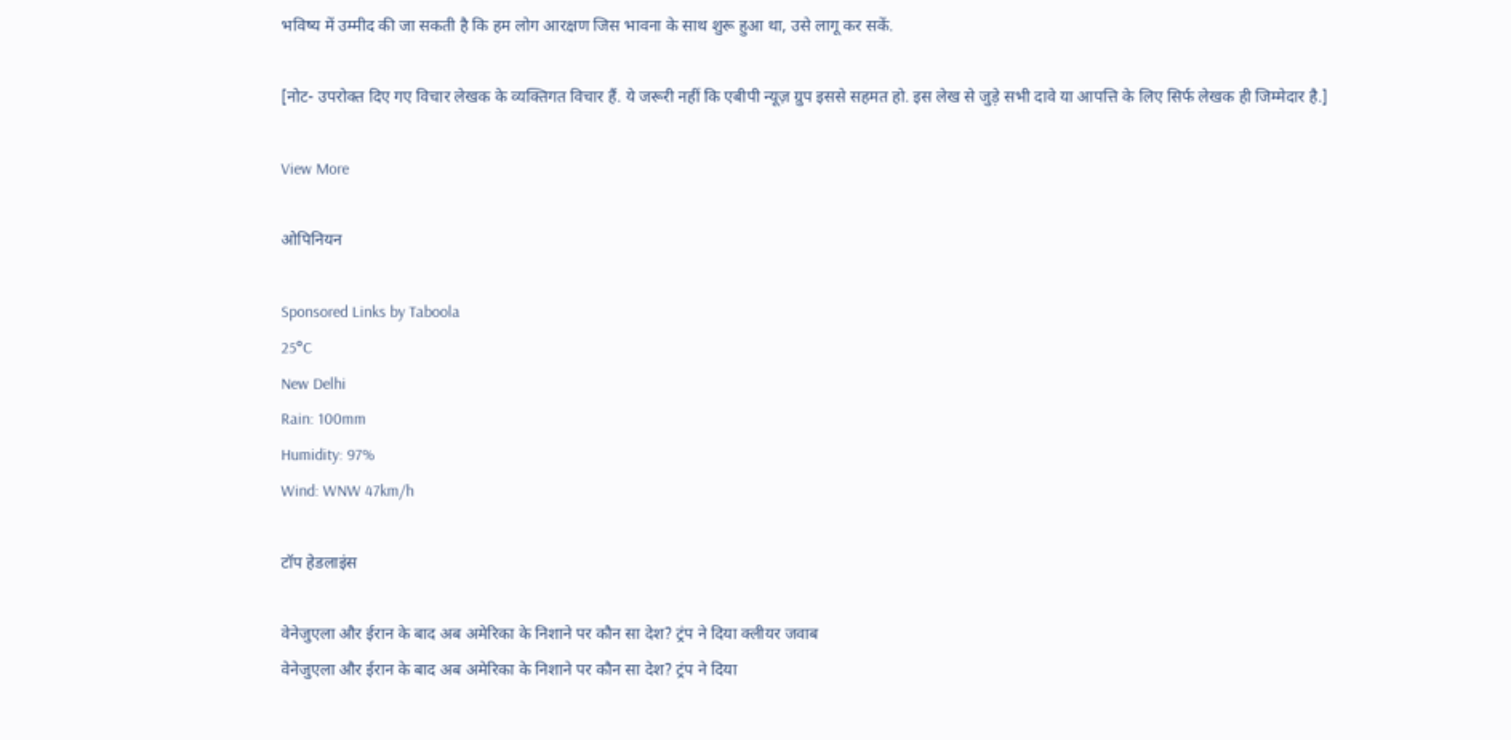भविष्य में उम्मीद की जा सकती है कि हम लोग आरक्षण जिस भावना के साथ शुरू हुआ था, उसे लागू कर सकें.

[नोट- उपरोक्त दिए गए विचार लेखक के व्यक्तिगत विचार हैं. ये जरूरी नहीं कि एबीपी न्यूज़ ग्रुप इससे सहमत हो. इस लेख से जुड़े सभी दावे या आपत्ति के लिए सिर्फ लेखक ही जिम्मेदार है.]

View More

ओपिनियन

Sponsored Links by Taboola
25°C
New Delhi
Rain: 100mm
Humidity: 97%
Wind: WNW 47km/h

टॉप हेडलाइंस

वेनेजुएला और ईरान के बाद अब अमेरिका के निशाने पर कौन सा देश? ट्रंप ने दिया क्लीयर जवाब
वेनेजुएला और ईरान के बाद अब अमेरिका के निशाने पर कौन सा देश? ट्रंप ने दिया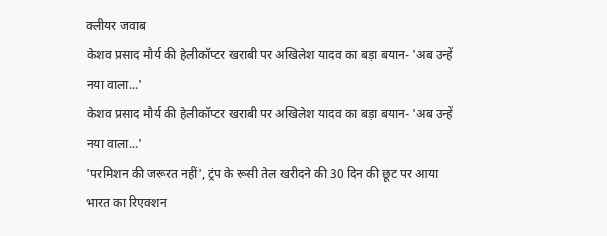क्लीयर जवाब
केशव प्रसाद मौर्य की हेलीकॉप्टर खराबी पर अखिलेश यादव का बड़ा बयान- 'अब उन्हें नया वाला...'
केशव प्रसाद मौर्य की हेलीकॉप्टर खराबी पर अखिलेश यादव का बड़ा बयान- 'अब उन्हें नया वाला...'
'परमिशन की जरूरत नहीं', ट्रंप के रूसी तेल खरीदने की 30 दिन की छूट पर आया भारत का रिएक्शन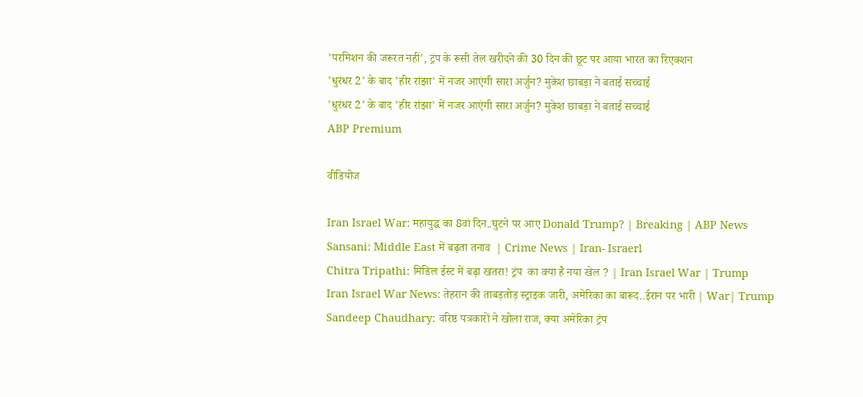'परमिशन की जरूरत नहीं', ट्रंप के रूसी तेल खरीदने की 30 दिन की छूट पर आया भारत का रिएक्शन
'धुरंधर 2' के बाद 'हीर रांझा' में नजर आएंगी सारा अर्जुन? मुकेश छाबड़ा ने बताई सच्चाई
'धुरंधर 2' के बाद 'हीर रांझा' में नजर आएंगी सारा अर्जुन? मुकेश छाबड़ा ने बताई सच्चाई
ABP Premium

वीडियोज

Iran Israel War: महायुद्ध का 8वां दिन..घुटने पर आए Donald Trump? | Breaking | ABP News
Sansani: Middle East में बढ़ता तनाव  | Crime News | Iran- Israerl
Chitra Tripathi: मिडिल ईस्ट में बढ़ा खतरा! ट्रंप  का क्या है नया खेल ? | Iran Israel War | Trump
Iran Israel War News: तेहरान की ताबड़तोड़ स्ट्राइक जारी, अमेरिका का बारूद..ईरान पर भारी | War| Trump
Sandeep Chaudhary: वरिष्ठ पत्रकारों ने खोला राज, क्या अमेरिका ट्रंप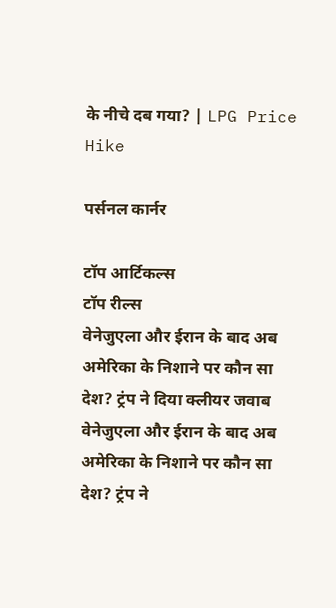के नीचे दब गया? | LPG Price Hike

पर्सनल कार्नर

टॉप आर्टिकल्स
टॉप रील्स
वेनेजुएला और ईरान के बाद अब अमेरिका के निशाने पर कौन सा देश? ट्रंप ने दिया क्लीयर जवाब
वेनेजुएला और ईरान के बाद अब अमेरिका के निशाने पर कौन सा देश? ट्रंप ने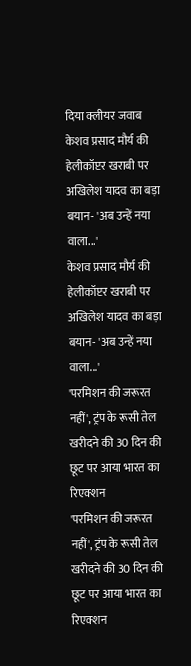दिया क्लीयर जवाब
केशव प्रसाद मौर्य की हेलीकॉप्टर खराबी पर अखिलेश यादव का बड़ा बयान- 'अब उन्हें नया वाला...'
केशव प्रसाद मौर्य की हेलीकॉप्टर खराबी पर अखिलेश यादव का बड़ा बयान- 'अब उन्हें नया वाला...'
'परमिशन की जरूरत नहीं', ट्रंप के रूसी तेल खरीदने की 30 दिन की छूट पर आया भारत का रिएक्शन
'परमिशन की जरूरत नहीं', ट्रंप के रूसी तेल खरीदने की 30 दिन की छूट पर आया भारत का रिएक्शन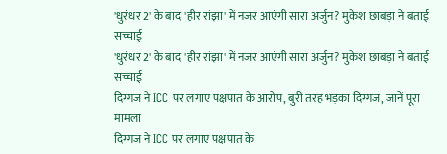'धुरंधर 2' के बाद 'हीर रांझा' में नजर आएंगी सारा अर्जुन? मुकेश छाबड़ा ने बताई सच्चाई
'धुरंधर 2' के बाद 'हीर रांझा' में नजर आएंगी सारा अर्जुन? मुकेश छाबड़ा ने बताई सच्चाई
दिग्गज ने ICC पर लगाए पक्षपात के आरोप, बुरी तरह भड़का दिग्गज, जानें पूरा मामला
दिग्गज ने ICC पर लगाए पक्षपात के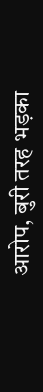आरोप, बुरी तरह भड़का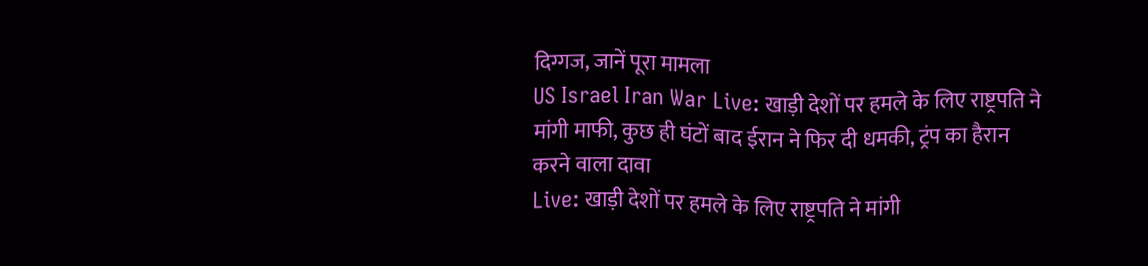दिग्गज, जानें पूरा मामला
US Israel Iran War Live: खाड़ी देशों पर हमले के लिए राष्ट्रपति ने मांगी माफी, कुछ ही घंटों बाद ईरान ने फिर दी धमकी, ट्रंप का हैरान करने वाला दावा
Live: खाड़ी देशों पर हमले के लिए राष्ट्रपति ने मांगी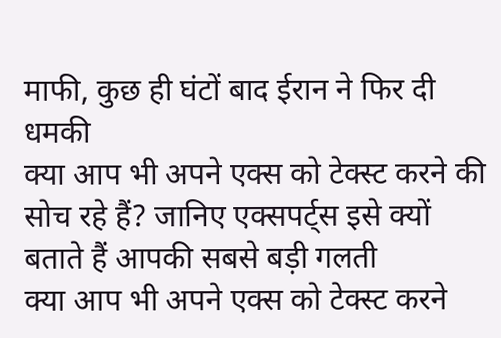माफी, कुछ ही घंटों बाद ईरान ने फिर दी धमकी
क्या आप भी अपने एक्स को टेक्स्ट करने की सोच रहे हैं? जानिए एक्सपर्ट्स इसे क्यों बताते हैं आपकी सबसे बड़ी गलती
क्या आप भी अपने एक्स को टेक्स्ट करने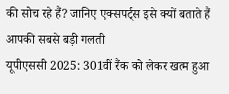की सोच रहे हैं? जानिए एक्सपर्ट्स इसे क्यों बताते हैं आपकी सबसे बड़ी गलती
यूपीएससी 2025: 301वीं रैंक को लेकर खत्म हुआ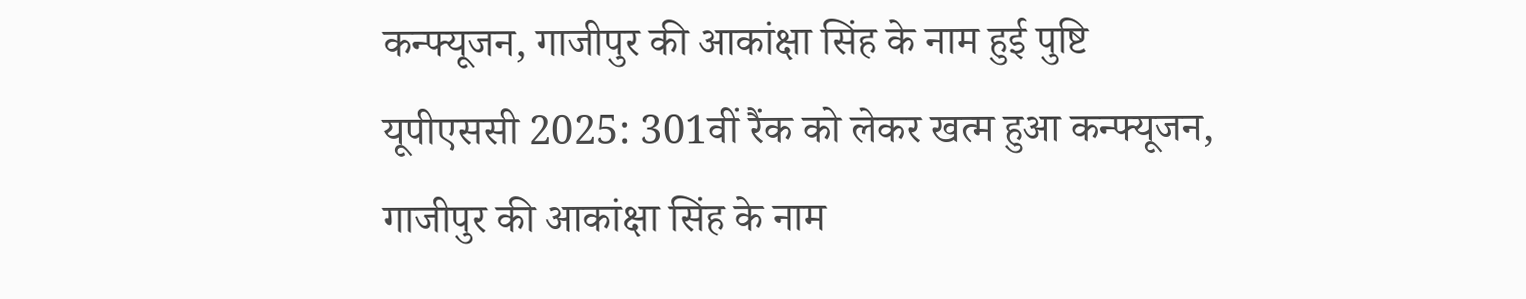कन्फ्यूजन, गाजीपुर की आकांक्षा सिंह के नाम हुई पुष्टि
यूपीएससी 2025: 301वीं रैंक को लेकर खत्म हुआ कन्फ्यूजन, गाजीपुर की आकांक्षा सिंह के नाम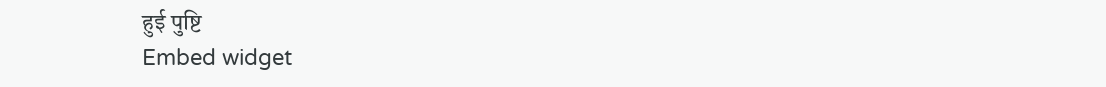हुई पुष्टि
Embed widget